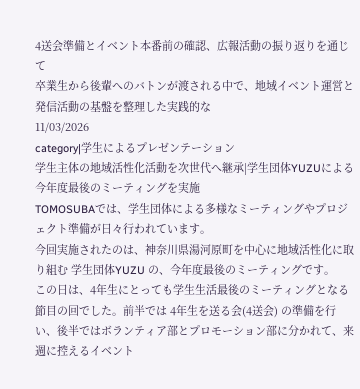4送会準備とイベント本番前の確認、広報活動の振り返りを通じて
卒業生から後輩へのバトンが渡される中で、地域イベント運営と発信活動の基盤を整理した実践的な
11/03/2026
category|学生によるプレゼンテーション
学生主体の地域活性化活動を次世代へ継承|学生団体YUZUによる今年度最後のミーティングを実施
TOMOSUBAでは、学生団体による多様なミーティングやプロジェクト準備が日々行われています。
今回実施されたのは、神奈川県湯河原町を中心に地域活性化に取り組む 学生団体YUZU の、今年度最後のミーティングです。
この日は、4年生にとっても学生生活最後のミーティングとなる節目の回でした。前半では 4年生を送る会(4送会) の準備を行い、後半ではボランティア部とプロモーション部に分かれて、来週に控えるイベント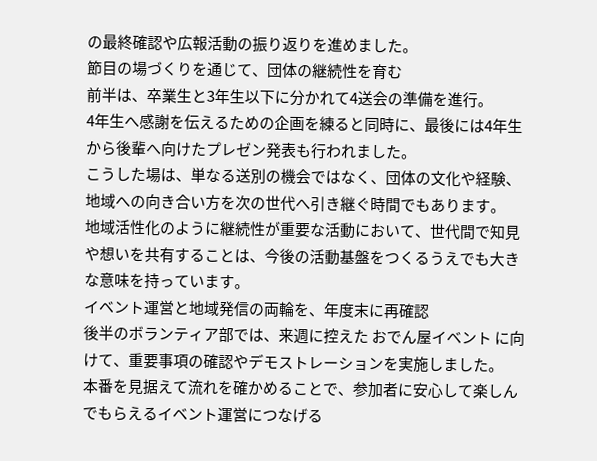の最終確認や広報活動の振り返りを進めました。
節目の場づくりを通じて、団体の継続性を育む
前半は、卒業生と3年生以下に分かれて4送会の準備を進行。
4年生へ感謝を伝えるための企画を練ると同時に、最後には4年生から後輩へ向けたプレゼン発表も行われました。
こうした場は、単なる送別の機会ではなく、団体の文化や経験、地域への向き合い方を次の世代へ引き継ぐ時間でもあります。
地域活性化のように継続性が重要な活動において、世代間で知見や想いを共有することは、今後の活動基盤をつくるうえでも大きな意味を持っています。
イベント運営と地域発信の両輪を、年度末に再確認
後半のボランティア部では、来週に控えた おでん屋イベント に向けて、重要事項の確認やデモストレーションを実施しました。
本番を見据えて流れを確かめることで、参加者に安心して楽しんでもらえるイベント運営につなげる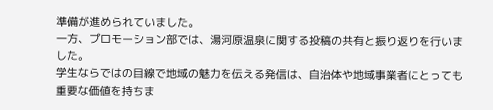準備が進められていました。
一方、プロモーション部では、湯河原温泉に関する投稿の共有と振り返りを行いました。
学生ならではの目線で地域の魅力を伝える発信は、自治体や地域事業者にとっても重要な価値を持ちま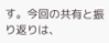す。今回の共有と振り返りは、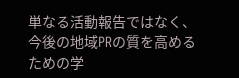単なる活動報告ではなく、今後の地域PRの質を高めるための学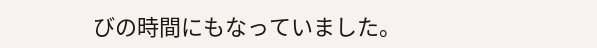びの時間にもなっていました。